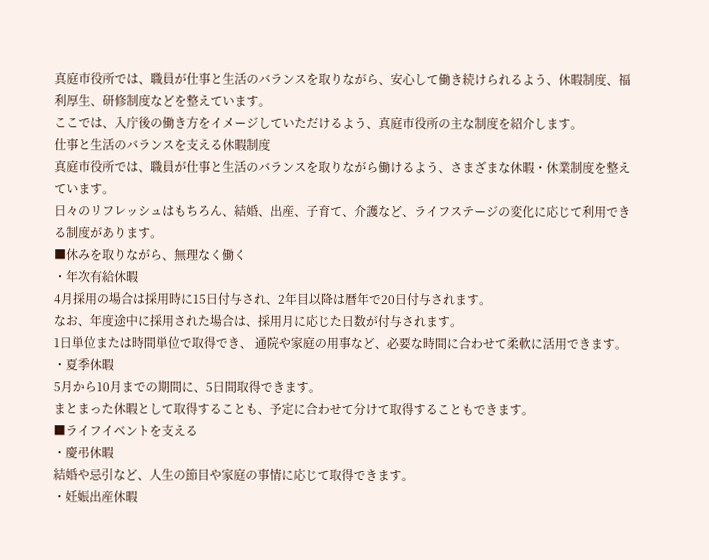真庭市役所では、職員が仕事と生活のバランスを取りながら、安心して働き続けられるよう、休暇制度、福利厚生、研修制度などを整えています。
ここでは、入庁後の働き方をイメージしていただけるよう、真庭市役所の主な制度を紹介します。
仕事と生活のバランスを支える休暇制度
真庭市役所では、職員が仕事と生活のバランスを取りながら働けるよう、さまざまな休暇・休業制度を整えています。
日々のリフレッシュはもちろん、結婚、出産、子育て、介護など、ライフステージの変化に応じて利用できる制度があります。
■休みを取りながら、無理なく働く
・年次有給休暇
4月採用の場合は採用時に15日付与され、2年目以降は暦年で20日付与されます。
なお、年度途中に採用された場合は、採用月に応じた日数が付与されます。
1日単位または時間単位で取得でき、 通院や家庭の用事など、必要な時間に合わせて柔軟に活用できます。
・夏季休暇
5月から10月までの期間に、5日間取得できます。
まとまった休暇として取得することも、予定に合わせて分けて取得することもできます。
■ライフイベントを支える
・慶弔休暇
結婚や忌引など、人生の節目や家庭の事情に応じて取得できます。
・妊娠出産休暇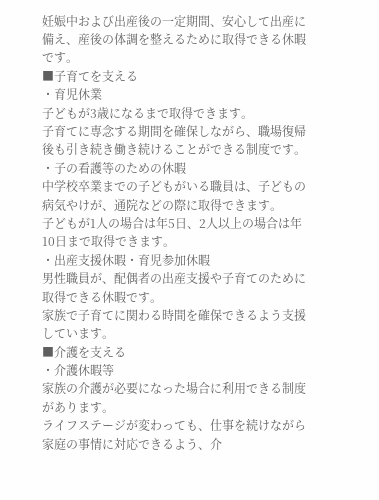妊娠中および出産後の一定期間、安心して出産に備え、産後の体調を整えるために取得できる休暇です。
■子育てを支える
・育児休業
子どもが3歳になるまで取得できます。
子育てに専念する期間を確保しながら、職場復帰後も引き続き働き続けることができる制度です。
・子の看護等のための休暇
中学校卒業までの子どもがいる職員は、子どもの病気やけが、通院などの際に取得できます。
子どもが1人の場合は年5日、2人以上の場合は年10日まで取得できます。
・出産支援休暇・育児参加休暇
男性職員が、配偶者の出産支援や子育てのために取得できる休暇です。
家族で子育てに関わる時間を確保できるよう支援しています。
■介護を支える
・介護休暇等
家族の介護が必要になった場合に利用できる制度があります。
ライフステージが変わっても、仕事を続けながら家庭の事情に対応できるよう、介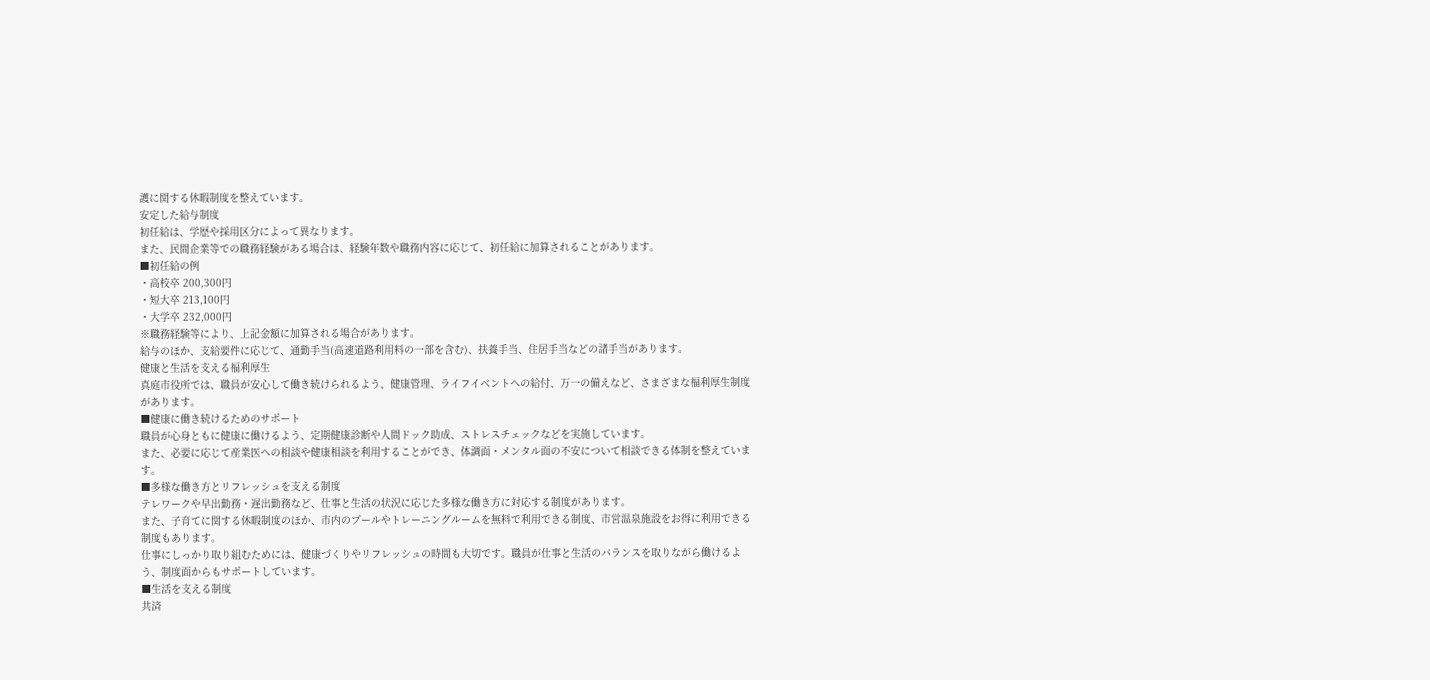護に関する休暇制度を整えています。
安定した給与制度
初任給は、学歴や採用区分によって異なります。
また、民間企業等での職務経験がある場合は、経験年数や職務内容に応じて、初任給に加算されることがあります。
■初任給の例
・高校卒 200,300円
・短大卒 213,100円
・大学卒 232,000円
※職務経験等により、上記金額に加算される場合があります。
給与のほか、支給要件に応じて、通勤手当(高速道路利用料の一部を含む)、扶養手当、住居手当などの諸手当があります。
健康と生活を支える福利厚生
真庭市役所では、職員が安心して働き続けられるよう、健康管理、ライフイベントへの給付、万一の備えなど、さまざまな福利厚生制度があります。
■健康に働き続けるためのサポート
職員が心身ともに健康に働けるよう、定期健康診断や人間ドック助成、ストレスチェックなどを実施しています。
また、必要に応じて産業医への相談や健康相談を利用することができ、体調面・メンタル面の不安について相談できる体制を整えています。
■多様な働き方とリフレッシュを支える制度
テレワークや早出勤務・遅出勤務など、仕事と生活の状況に応じた多様な働き方に対応する制度があります。
また、子育てに関する休暇制度のほか、市内のプールやトレーニングルームを無料で利用できる制度、市営温泉施設をお得に利用できる制度もあります。
仕事にしっかり取り組むためには、健康づくりやリフレッシュの時間も大切です。職員が仕事と生活のバランスを取りながら働けるよう、制度面からもサポートしています。
■生活を支える制度
共済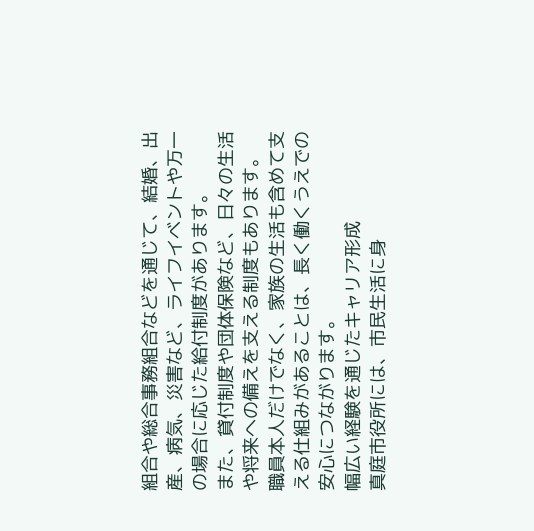組合や総合事務組合などを通じて、結婚、出産、病気、災害など、ライフイベントや万一の場合に応じた給付制度があります。
また、貸付制度や団体保険など、日々の生活や将来への備えを支える制度もあります。
職員本人だけでなく、家族の生活も含めて支える仕組みがあることは、長く働くうえでの安心につながります。
幅広い経験を通じたキャリア形成
真庭市役所には、市民生活に身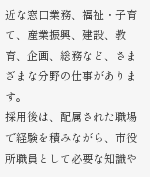近な窓口業務、福祉・子育て、産業振興、建設、教育、企画、総務など、さまざまな分野の仕事があります。
採用後は、配属された職場で経験を積みながら、市役所職員として必要な知識や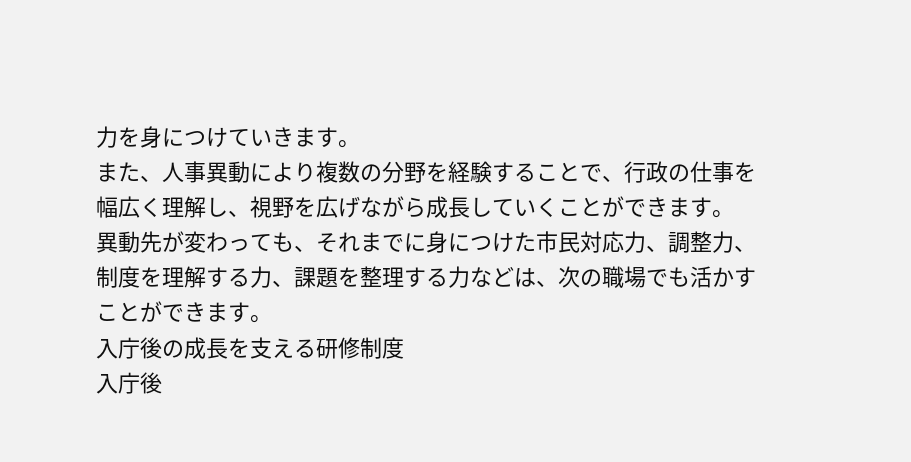力を身につけていきます。
また、人事異動により複数の分野を経験することで、行政の仕事を幅広く理解し、視野を広げながら成長していくことができます。
異動先が変わっても、それまでに身につけた市民対応力、調整力、制度を理解する力、課題を整理する力などは、次の職場でも活かすことができます。
入庁後の成長を支える研修制度
入庁後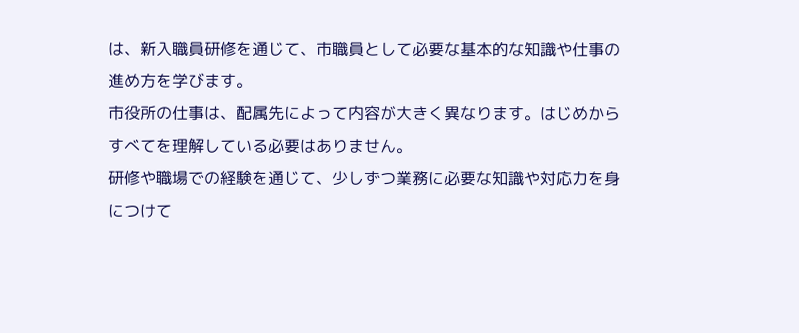は、新入職員研修を通じて、市職員として必要な基本的な知識や仕事の進め方を学びます。
市役所の仕事は、配属先によって内容が大きく異なります。はじめからすべてを理解している必要はありません。
研修や職場での経験を通じて、少しずつ業務に必要な知識や対応力を身につけて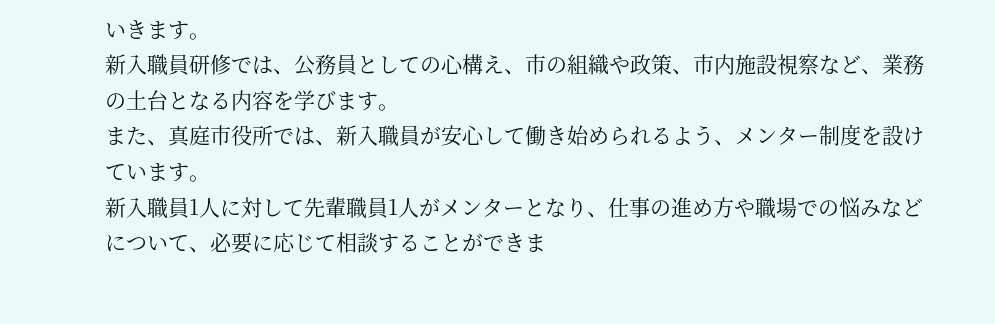いきます。
新入職員研修では、公務員としての心構え、市の組織や政策、市内施設視察など、業務の土台となる内容を学びます。
また、真庭市役所では、新入職員が安心して働き始められるよう、メンター制度を設けています。
新入職員1人に対して先輩職員1人がメンターとなり、仕事の進め方や職場での悩みなどについて、必要に応じて相談することができま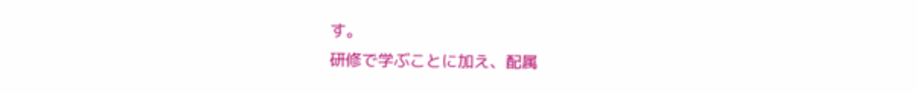す。
研修で学ぶことに加え、配属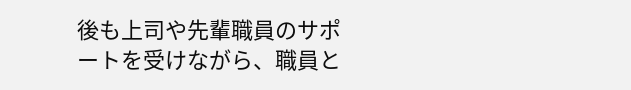後も上司や先輩職員のサポートを受けながら、職員と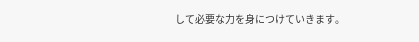して必要な力を身につけていきます。